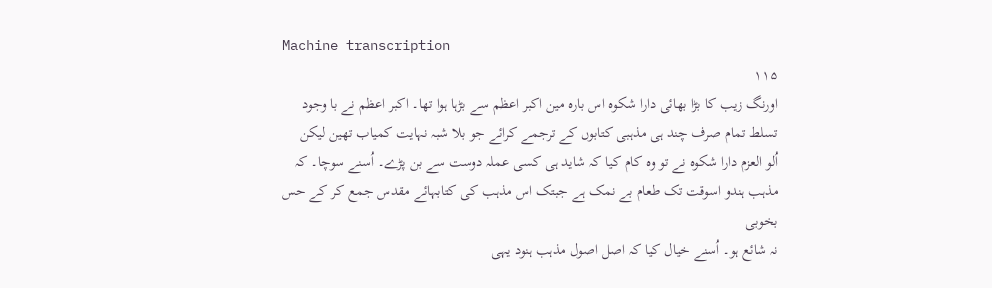Machine transcription
۱۱۵
اورنگ زیب کا بڑا بھائی دارا شکوہ اس بارہ مین اکبر اعظم سے بڑہا ہوا تھا۔ اکبر اعظم نے با وجود
تسلط تمام صرف چند ہی مذہبی کتابوں کے ترجمے کرائے جو بلا شبہ نہایت کمیاب تھین لیکن
اُلو العزم دارا شکوہ نے تو وہ کام کیا کہ شاید ہی کسی عملہ دوست سے بن پڑے۔ اُسنے سوچا۔ کہ
مذہب ہندو اسوقت تک طعام بے نمک ہے جبتک اس مذہب کی کتابہائے مقدس جمع کر کے حس بخوبی
نہ شائع ہو۔ اُسنے خیال کیا کہ اصل اصول مذہب ہنود یہی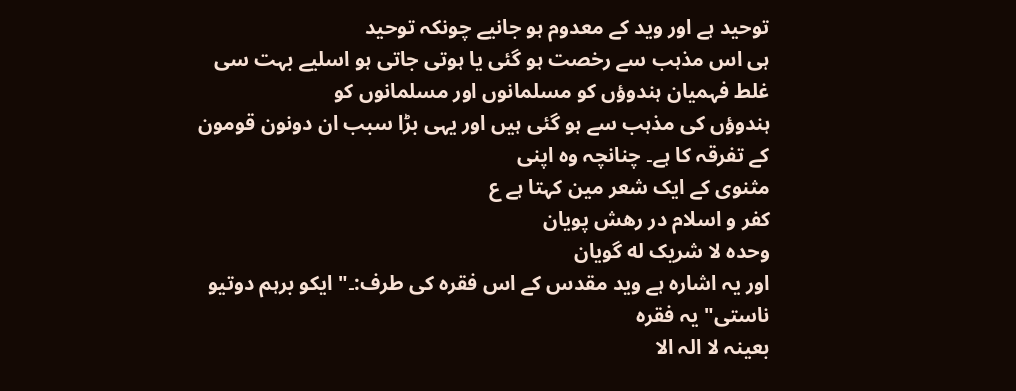توحید ہے اور وید کے معدوم ہو جانیے چونکہ توحید
ہی اس مذہب سے رخصت ہو گئی یا ہوتی جاتی ہو اسلیے بہت سی غلط فہمیان ہندوؤں کو مسلمانوں اور مسلمانوں کو
ہندوؤں کی مذہب سے ہو گئی ہیں اور یہی بڑا سبب ان دونون قومون کے تفرقہ کا ہے۔ چنانچہ وہ اپنی
مثنوی کے ایک شعر مین کہتا ہے ع
کفر و اسلام در رهش پویان
وحده لا شریک له گویان
اور یہ اشارہ ہے وید مقدس کے اس فقرہ کی طرف:۔" ایکو برہم دوتیو ناستی" یہ فقرہ
بعینہ لا الہ الا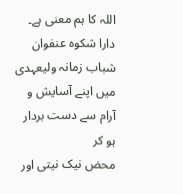اللہ کا ہم معنی ہے۔
دارا شکوہ عنفوان شباب زمانہ ولیعہدی میں اپنے آسایش و آرام سے دست بردار ہو کر
محض نیک نیتی اور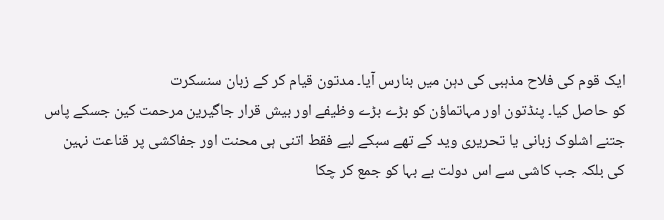ایک قوم کی فلاح مذہبی کی دہن میں بنارس آیا۔ مدتون قیام کر کے زبان سنسکرت
کو حاصل کیا۔ پنڈتون اور مہاتماؤن کو بڑے بڑے وظیفے اور بیش قرار جاگیرین مرحمت کین جسکے پاس
جتنے اشلوک زبانی یا تحریری وید کے تھے سبکے لیے فقط اتنی ہی محنت اور جفاکشی پر قناعت نہین
کی بلکہ جب کاشی سے اس دولت بے بہا کو جمع کر چکا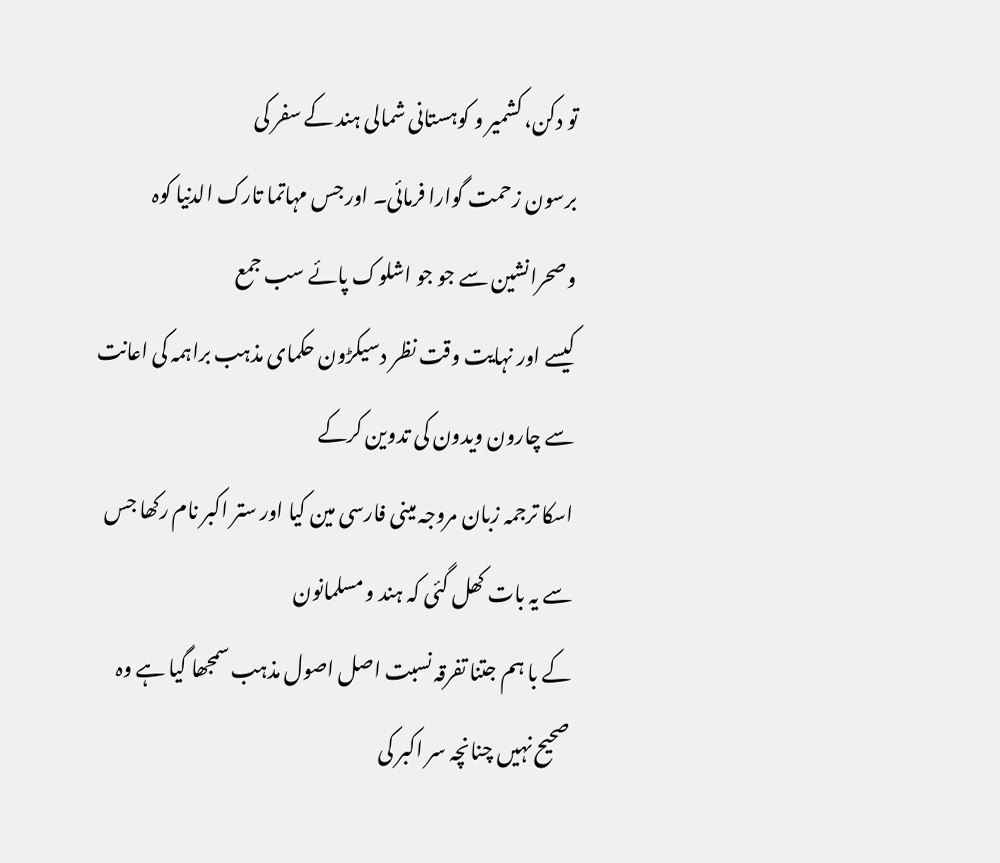تو دکن، کشمیر و کوہستانی شمالی ہند کے سفر کی
برسون زحمت گوارا فرمائی۔ اور جس مہاتما تارک الدنیا کوہ وصحرانشین سے جو جو اشلوک پائے سب جمع
کیسے اور نہایت وقت نظر دسیکڑون حکمای مذہب براہمہ کی اعانت سے چارون ویدون کی تدوین کرکے
اسکا ترجمہ زبان مروجہ مینی فارسی مین کیا اور ستر اکبر نام رکھا جس سے یہ بات کھل گئی کہ ہند و مسلمانون
کے با ہم جتنا تفرقہ نسبت اصل اصول مذہب سمجھا گیا ہے وہ صحیح نہیں چنانچہ سر اکبر کی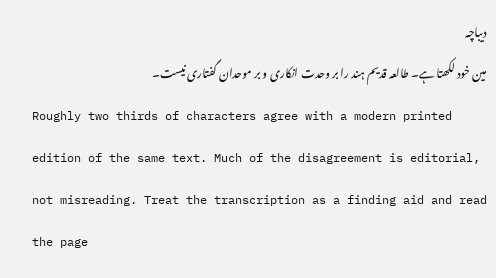دیباچہ
مین خود لکھتا ہے۔ طالعہ قدیم ہند را بر وحدت انکاری و بر موحدان گفتاری نیست۔
Roughly two thirds of characters agree with a modern printed edition of the same text. Much of the disagreement is editorial, not misreading. Treat the transcription as a finding aid and read the page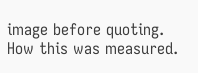image before quoting. How this was measured.